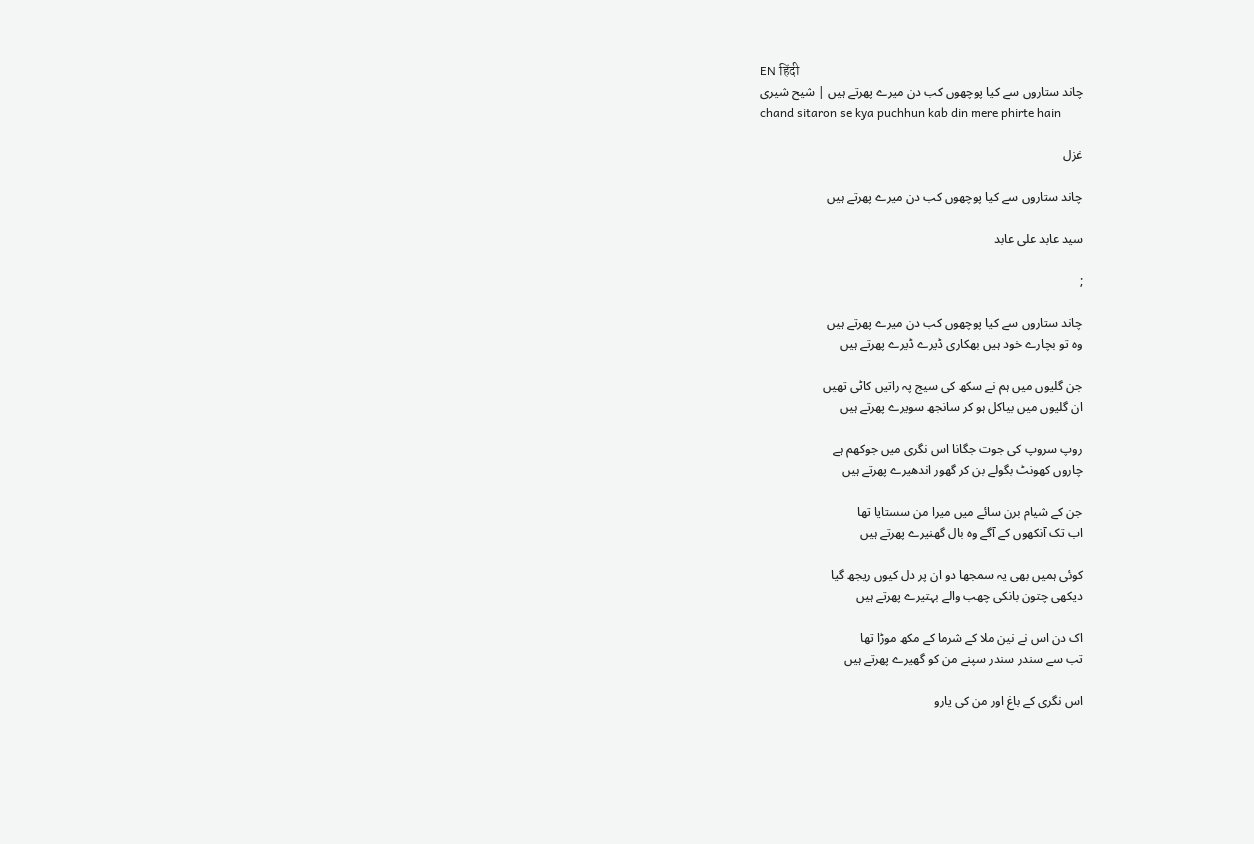EN हिंदी
چاند ستاروں سے کیا پوچھوں کب دن میرے پھرتے ہیں | شیح شیری
chand sitaron se kya puchhun kab din mere phirte hain

غزل

چاند ستاروں سے کیا پوچھوں کب دن میرے پھرتے ہیں

سید عابد علی عابد

;

چاند ستاروں سے کیا پوچھوں کب دن میرے پھرتے ہیں
وہ تو بچارے خود ہیں بھکاری ڈیرے ڈیرے پھرتے ہیں

جن گلیوں میں ہم نے سکھ کی سیج پہ راتیں کاٹی تھیں
ان گلیوں میں بیاکل ہو کر سانجھ سویرے پھرتے ہیں

روپ سروپ کی جوت جگانا اس نگری میں جوکھم ہے
چاروں کھونٹ بگولے بن کر گھور اندھیرے پھرتے ہیں

جن کے شیام برن سائے میں میرا من سستایا تھا
اب تک آنکھوں کے آگے وہ بال گھنیرے پھرتے ہیں

کوئی ہمیں بھی یہ سمجھا دو ان پر دل کیوں ریجھ گیا
دیکھی چتون بانکی چھب والے بہتیرے پھرتے ہیں

اک دن اس نے نین ملا کے شرما کے مکھ موڑا تھا
تب سے سندر سندر سپنے من کو گھیرے پھرتے ہیں

اس نگری کے باغ اور من کی یارو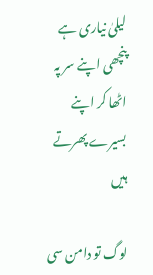لیلیٰ نیاری ہے
پنچھی اپنے سر پہ اٹھا کر اپنے بسیرے پھرتے ہیں

لوگ تو دامن سی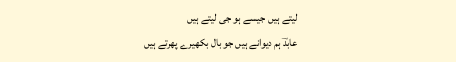لیتے ہیں جیسے ہو جی لیتے ہیں
عابدؔ ہم دیوانے ہیں جو بال بکھیرے پھرتے ہیں